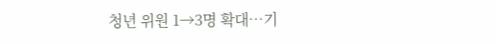청년 위원 1→3명 확대…기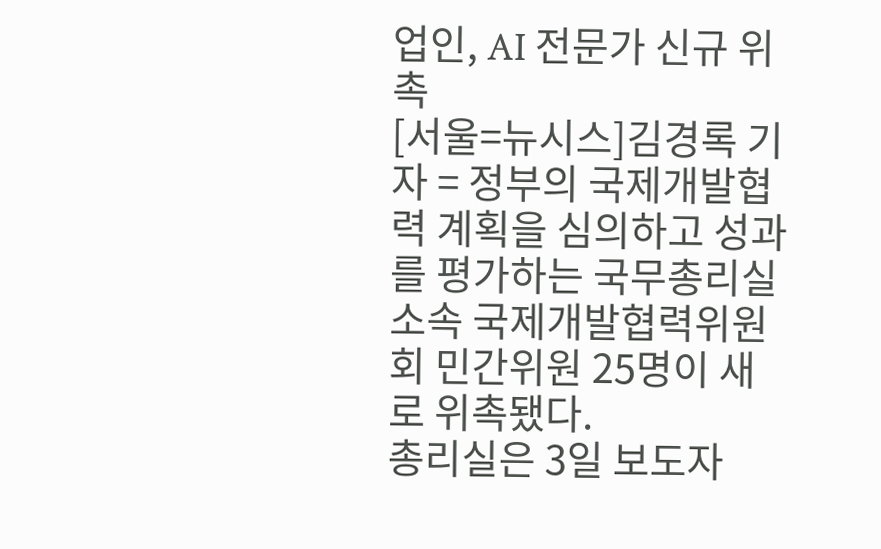업인, AI 전문가 신규 위촉
[서울=뉴시스]김경록 기자 = 정부의 국제개발협력 계획을 심의하고 성과를 평가하는 국무총리실 소속 국제개발협력위원회 민간위원 25명이 새로 위촉됐다.
총리실은 3일 보도자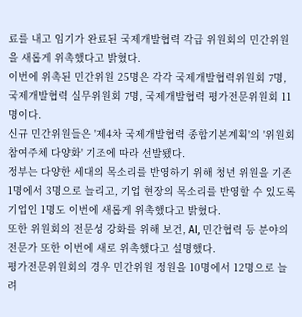료를 내고 임기가 완료된 국제개발협력 각급 위원회의 민간위원을 새롭게 위촉했다고 밝혔다.
이번에 위촉된 민간위원 25명은 각각 국제개발협력위원회 7명, 국제개발협력 실무위원회 7명, 국제개발협력 평가전문위원회 11명이다.
신규 민간위원들은 '제4차 국제개발협력 종합기본계획'의 '위원회 참여주체 다양화' 기조에 따라 선발됐다.
정부는 다양한 세대의 목소리를 반영하기 위해 청년 위원을 기존 1명에서 3명으로 늘리고, 기업 현장의 목소리를 반영할 수 있도록 기업인 1명도 이번에 새롭게 위촉했다고 밝혔다.
또한 위원회의 전문성 강화를 위해 보건, AI, 민간협력 등 분야의 전문가 또한 이번에 새로 위촉했다고 설명했다.
평가전문위원회의 경우 민간위원 정원을 10명에서 12명으로 늘려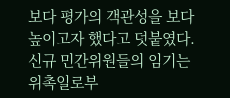보다 평가의 객관성을 보다 높이고자 했다고 덧붙였다.
신규 민간위원들의 임기는 위촉일로부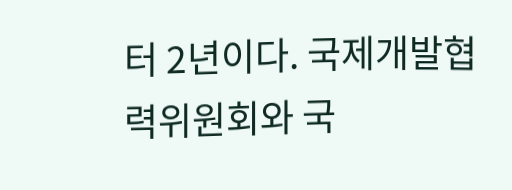터 2년이다. 국제개발협력위원회와 국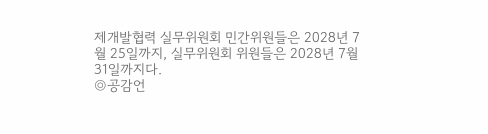제개발협력 실무위원회 민간위원들은 2028년 7월 25일까지, 실무위원회 위원들은 2028년 7월 31일까지다.
◎공감언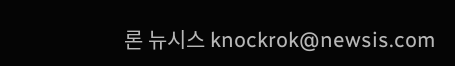론 뉴시스 knockrok@newsis.com